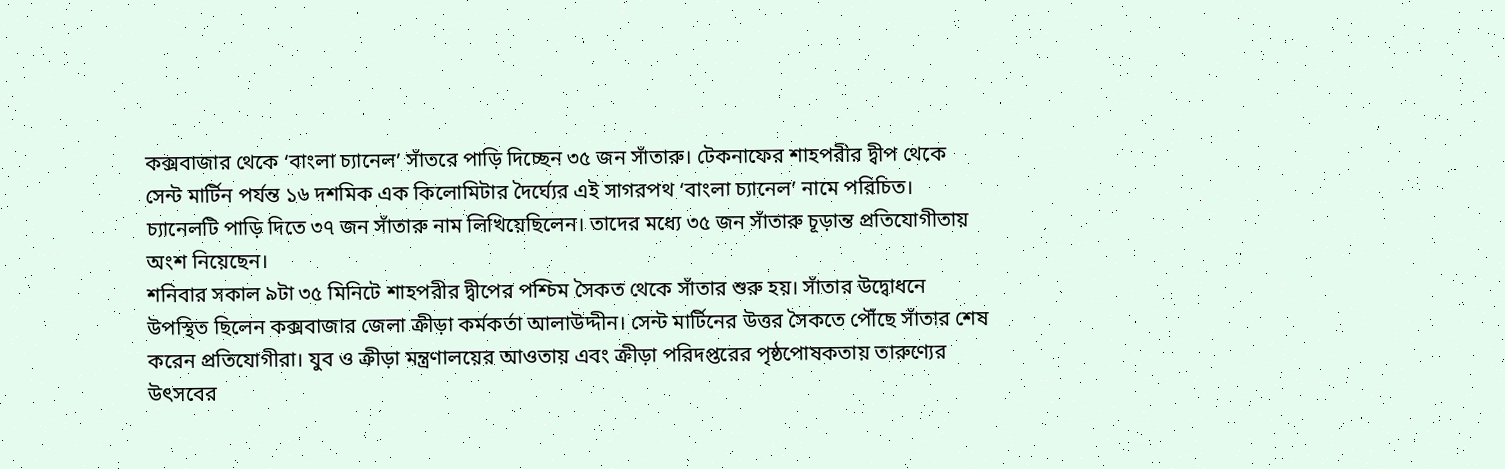কক্সবাজার থেকে ‘বাংলা চ্যানেল’ সাঁতরে পাড়ি দিচ্ছেন ৩৫ জন সাঁতারু। টেকনাফের শাহপরীর দ্বীপ থেকে সেন্ট মার্টিন পর্যন্ত ১৬ দশমিক এক কিলোমিটার দৈর্ঘ্যের এই সাগরপথ ‘বাংলা চ্যানেল’ নামে পরিচিত। চ্যানেলটি পাড়ি দিতে ৩৭ জন সাঁতারু নাম লিখিয়েছিলেন। তাদের মধ্যে ৩৫ জন সাঁতারু চূড়ান্ত প্রতিযোগীতায় অংশ নিয়েছেন।
শনিবার সকাল ৯টা ৩৫ মিনিটে শাহপরীর দ্বীপের পশ্চিম সৈকত থেকে সাঁতার শুরু হয়। সাঁতার উদ্বোধনে উপস্থিত ছিলেন কক্সবাজার জেলা ক্রীড়া কর্মকর্তা আলাউদ্দীন। সেন্ট মার্টিনের উত্তর সৈকতে পৌঁছে সাঁতার শেষ করেন প্রতিযোগীরা। যুব ও ক্রীড়া মন্ত্রণালয়ের আওতায় এবং ক্রীড়া পরিদপ্তরের পৃষ্ঠপোষকতায় তারুণ্যের উৎসবের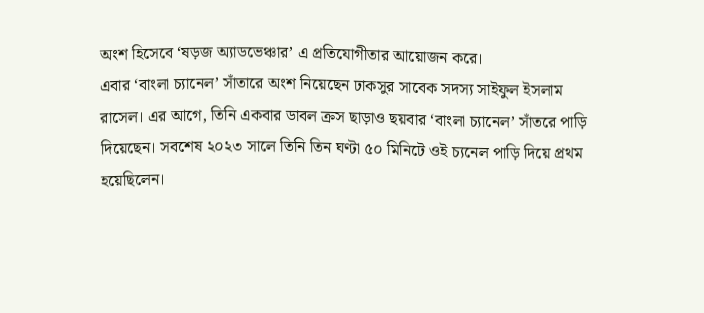অংশ হিসেবে ‘ষড়জ অ্যাডভেঞ্চার’ এ প্রতিযোগীতার আয়োজন করে।
এবার ‘বাংলা চ্যানেল’ সাঁতারে অংশ নিয়েছেন ঢাকসুর সাবেক সদস্য সাইফুল ইসলাম রাসেল। এর আগে, তিনি একবার ডাবল ক্রস ছাড়াও ছয়বার ‘বাংলা চ্যানেল’ সাঁতরে পাড়ি দিয়েছেন। সবশেষ ২০২৩ সালে তিনি তিন ঘণ্টা ৫০ মিনিটে ওই চ্যনেল পাড়ি দিয়ে প্রথম হয়েছিলেন।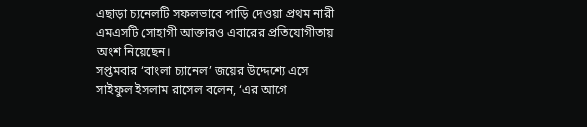এছাড়া চ্যনেলটি সফলভাবে পাড়ি দেওয়া প্রথম নারী এমএসটি সোহাগী আক্তারও এবারের প্রতিযোগীতায় অংশ নিয়েছেন।
সপ্তমবার ‘বাংলা চ্যানেল’ জয়ের উদ্দেশ্যে এসে সাইফুল ইসলাম রাসেল বলেন, ‘এর আগে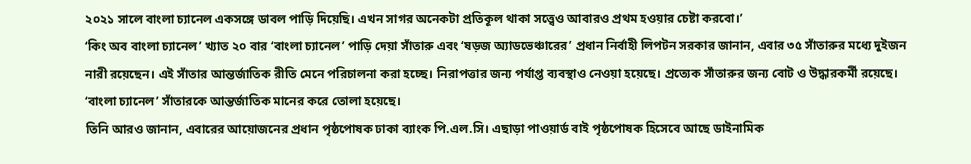২০২১ সালে বাংলা চ্যানেল একসঙ্গে ডাবল পাড়ি দিয়েছি। এখন সাগর অনেকটা প্রতিকূল থাকা সত্ত্বেও আবারও প্রথম হওয়ার চেষ্টা করবো।’
‘কিং অব বাংলা চ্যানেল’ খ্যাত ২০ বার ‘বাংলা চ্যানেল’ পাড়ি দেয়া সাঁতারু এবং ‘ষড়জ অ্যাডভেঞ্চারের’ প্রধান নির্বাহী লিপটন সরকার জানান, এবার ৩৫ সাঁতারুর মধ্যে দুইজন নারী রয়েছেন। এই সাঁতার আন্তর্জাতিক রীতি মেনে পরিচালনা করা হচ্ছে। নিরাপত্তার জন্য পর্যাপ্ত ব্যবস্থাও নেওয়া হয়েছে। প্রত্যেক সাঁতারুর জন্য বোট ও উদ্ধারকর্মী রয়েছে। ‘বাংলা চ্যানেল’ সাঁতারকে আন্তর্জাতিক মানের করে তোলা হয়েছে।
তিনি আরও জানান, এবারের আয়োজনের প্রধান পৃষ্ঠপোষক ঢাকা ব্যাংক পি.এল.সি। এছাড়া পাওয়ার্ড বাই পৃষ্ঠপোষক হিসেবে আছে ডাইনামিক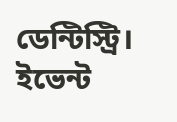ডেন্টিস্ট্রি। ইভেন্ট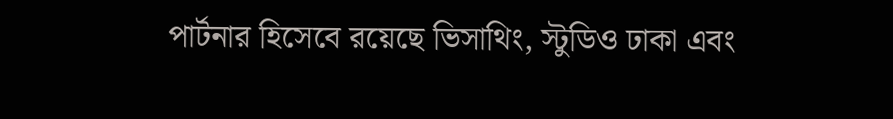পার্টনার হিসেবে রয়েছে ভিসাথিং, স্টুডিও ঢাকা এবং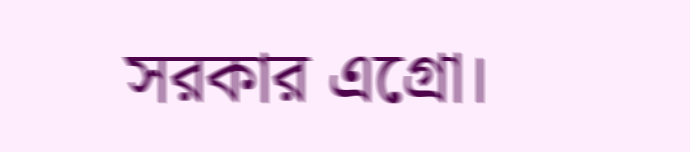সরকার এগ্রো।